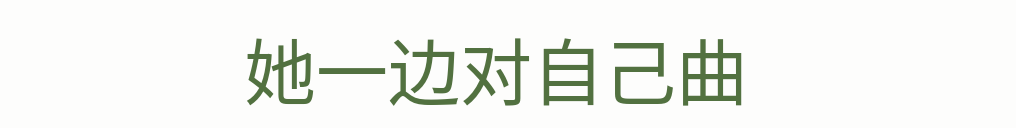她一边对自己曲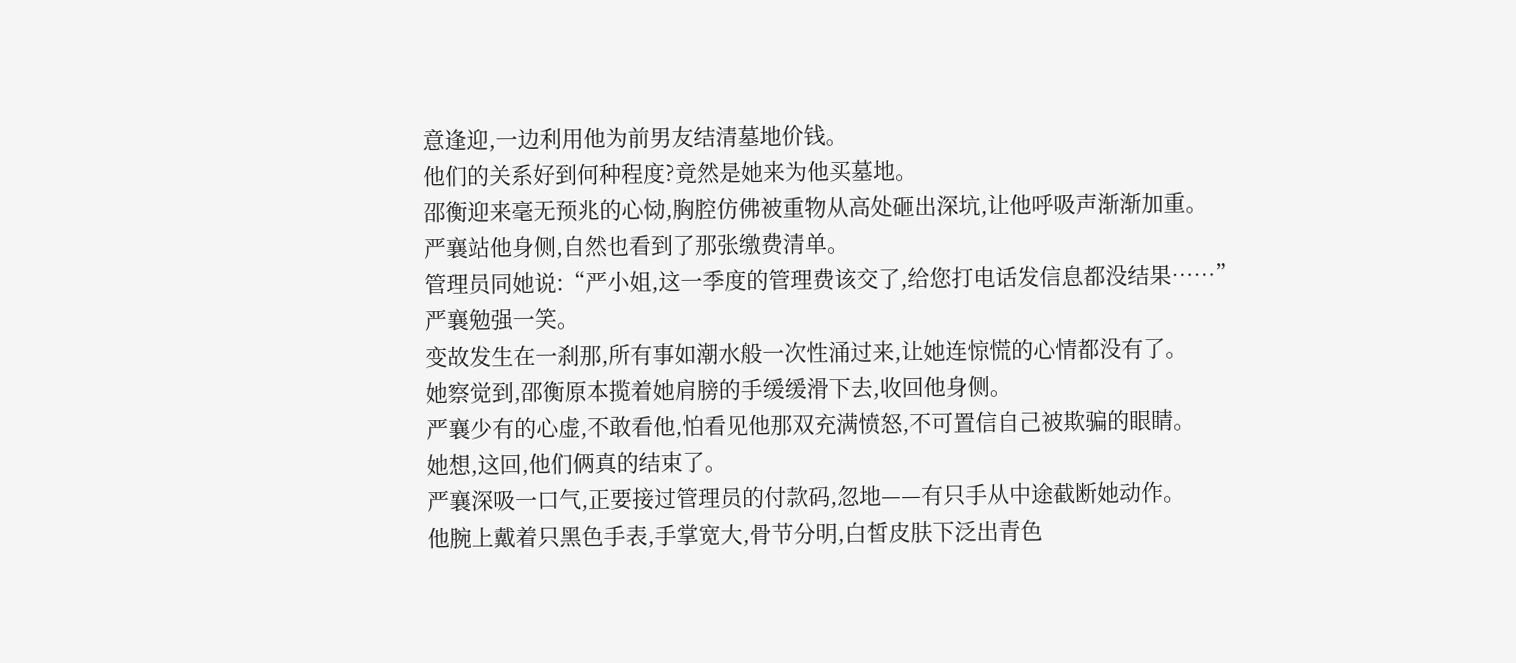意逢迎,一边利用他为前男友结清墓地价钱。
他们的关系好到何种程度?竟然是她来为他买墓地。
邵衡迎来毫无预兆的心恸,胸腔仿佛被重物从高处砸出深坑,让他呼吸声渐渐加重。
严襄站他身侧,自然也看到了那张缴费清单。
管理员同她说:“严小姐,这一季度的管理费该交了,给您打电话发信息都没结果……”
严襄勉强一笑。
变故发生在一刹那,所有事如潮水般一次性涌过来,让她连惊慌的心情都没有了。
她察觉到,邵衡原本揽着她肩膀的手缓缓滑下去,收回他身侧。
严襄少有的心虚,不敢看他,怕看见他那双充满愤怒,不可置信自己被欺骗的眼睛。
她想,这回,他们俩真的结束了。
严襄深吸一口气,正要接过管理员的付款码,忽地——有只手从中途截断她动作。
他腕上戴着只黑色手表,手掌宽大,骨节分明,白皙皮肤下泛出青色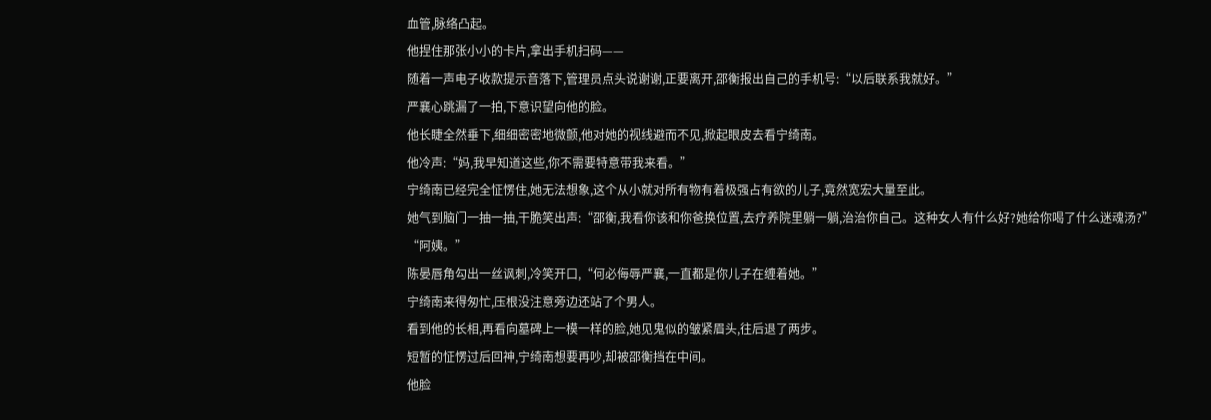血管,脉络凸起。
他捏住那张小小的卡片,拿出手机扫码——
随着一声电子收款提示音落下,管理员点头说谢谢,正要离开,邵衡报出自己的手机号:“以后联系我就好。”
严襄心跳漏了一拍,下意识望向他的脸。
他长睫全然垂下,细细密密地微颤,他对她的视线避而不见,掀起眼皮去看宁绮南。
他冷声:“妈,我早知道这些,你不需要特意带我来看。”
宁绮南已经完全怔愣住,她无法想象,这个从小就对所有物有着极强占有欲的儿子,竟然宽宏大量至此。
她气到脑门一抽一抽,干脆笑出声:“邵衡,我看你该和你爸换位置,去疗养院里躺一躺,治治你自己。这种女人有什么好?她给你喝了什么迷魂汤?”
“阿姨。”
陈晏唇角勾出一丝讽刺,冷笑开口,“何必侮辱严襄,一直都是你儿子在缠着她。”
宁绮南来得匆忙,压根没注意旁边还站了个男人。
看到他的长相,再看向墓碑上一模一样的脸,她见鬼似的皱紧眉头,往后退了两步。
短暂的怔愣过后回神,宁绮南想要再吵,却被邵衡挡在中间。
他脸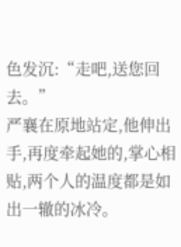色发沉:“走吧,送您回去。”
严襄在原地站定,他伸出手,再度牵起她的,掌心相贴,两个人的温度都是如出一辙的冰冷。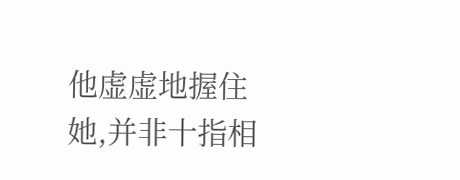他虚虚地握住她,并非十指相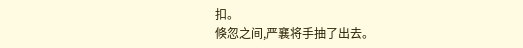扣。
倏忽之间,严襄将手抽了出去。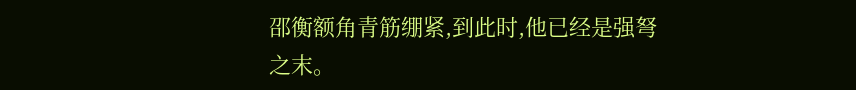邵衡额角青筋绷紧,到此时,他已经是强弩之末。